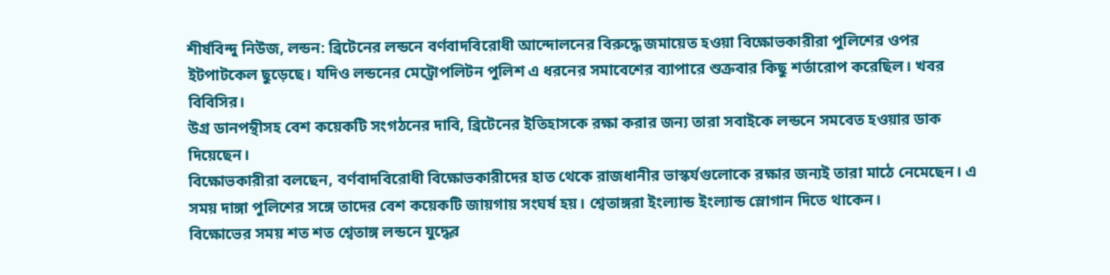শীর্ষবিন্দু নিউজ, লন্ডন: ব্রিটেনের লন্ডনে বর্ণবাদবিরোধী আন্দোলনের বিরুদ্ধে জমায়েত হওয়া বিক্ষোভকারীরা পুলিশের ওপর ইটপাটকেল ছুড়েছে। যদিও লন্ডনের মেট্রোপলিটন পুলিশ এ ধরনের সমাবেশের ব্যাপারে শুক্রবার কিছু শর্তারোপ করেছিল। খবর বিবিসির।
উগ্র ডানপন্থীসহ বেশ কয়েকটি সংগঠনের দাবি, ব্রিটেনের ইতিহাসকে রক্ষা করার জন্য তারা সবাইকে লন্ডনে সমবেত হওয়ার ডাক দিয়েছেন।
বিক্ষোভকারীরা বলছেন, বর্ণবাদবিরোধী বিক্ষোভকারীদের হাত থেকে রাজধানীর ভাস্কর্যগুলোকে রক্ষার জন্যই তারা মাঠে নেমেছেন। এ সময় দাঙ্গা পুলিশের সঙ্গে তাদের বেশ কয়েকটি জায়গায় সংঘর্ষ হয়। শ্বেতাঙ্গরা ইংল্যান্ড ইংল্যান্ড স্লোগান দিতে থাকেন।
বিক্ষোভের সময় শত শত শ্বেতাঙ্গ লন্ডনে যুদ্ধের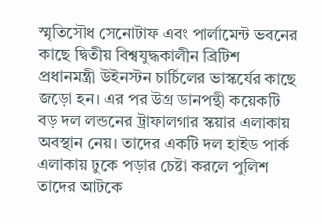স্মৃতিসৌধ সেনোটাফ এবং পার্লামেন্ট ভবনের কাছে দ্বিতীয় বিশ্বযুদ্ধকালীন ব্রিটিশ প্রধানমন্ত্রী উইনস্টন চার্চিলের ভাস্কর্যের কাছে জড়ো হন। এর পর উগ্র ডানপন্থী কয়েকটি বড় দল লন্ডনের ট্রাফালগার স্কয়ার এলাকায় অবস্থান নেয়। তাদের একটি দল হাইড পার্ক এলাকায় ঢুকে পড়ার চেষ্টা করলে পুলিশ তাদের আটকে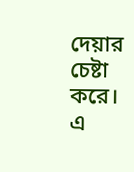দেয়ার চেষ্টা করে।
এ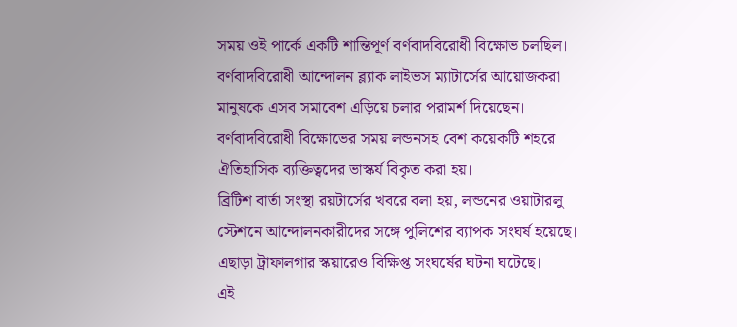সময় ওই পার্কে একটি শান্তিপূর্ণ বর্ণবাদবিরোধী বিক্ষোভ চলছিল। বর্ণবাদবিরোধী আন্দোলন ব্ল্যাক লাইভস ম্যাটার্সের আয়োজকরা মানুষকে এসব সমাবেশ এড়িয়ে চলার পরামর্শ দিয়েছেন। বর্ণবাদবিরোধী বিক্ষোভের সময় লন্ডনসহ বেশ কয়েকটি শহরে ঐতিহাসিক ব্যক্তিত্বদের ভাস্কর্য বিকৃত করা হয়।
ব্রিটিশ বার্তা সংস্থা রয়টার্সের খবরে বলা হয়, লন্ডনের ওয়াটারলু স্টেশনে আন্দোলনকারীদের সঙ্গে পুলিশের ব্যাপক সংঘর্ষ হয়েছে। এছাড়া ট্রাফালগার স্কয়ারেও বিক্ষিপ্ত সংঘর্ষের ঘটনা ঘটেছে।
এই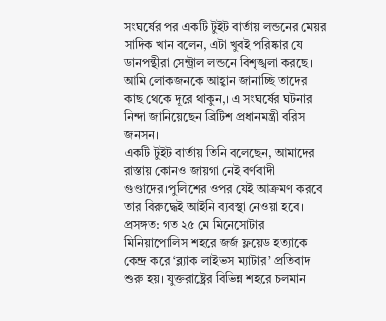সংঘর্ষের পর একটি টুইট বার্তায় লন্ডনের মেয়র সাদিক খান বলেন, এটা খুবই পরিষ্কার যে ডানপন্থীরা সেন্ট্রাল লন্ডনে বিশৃঙ্খলা করছে। আমি লোকজনকে আহ্বান জানাচ্ছি তাদের কাছ থেকে দূরে থাকুন,। এ সংঘর্ষের ঘটনার নিন্দা জানিয়েছেন ব্রিটিশ প্রধানমন্ত্রী বরিস জনসন।
একটি টুইট বার্তায় তিনি বলেছেন, আমাদের রাস্তায় কোনও জায়গা নেই বর্ণবাদী গুণ্ডাদের।পুলিশের ওপর যেই আক্রমণ করবে তার বিরুদ্ধেই আইনি ব্যবস্থা নেওয়া হবে।
প্রসঙ্গত: গত ২৫ মে মিনেসোটার মিনিয়াপোলিস শহরে জর্জ ফ্লয়েড হত্যাকে কেন্দ্র করে ‘ব্ল্যাক লাইভস ম্যাটার’ প্রতিবাদ শুরু হয়। যুক্তরাষ্ট্রের বিভিন্ন শহরে চলমান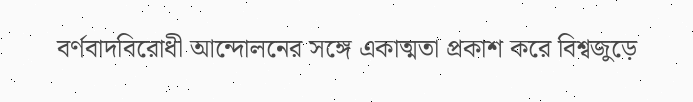বর্ণবাদবিরোধী আন্দোলনের সঙ্গে একাত্মতা প্রকাশ করে বিশ্বজুড়ে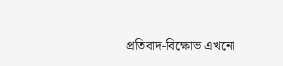প্রতিবাদ-বিক্ষোভ এখনো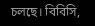চলছে। বিবিসি,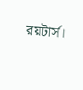রয়টার্স।